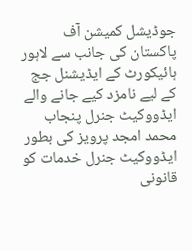جوڈیشل کمیشن آف پاکستان کی جانب سے لاہور ہائیکورٹ کے ایڈیشنل جج کے لیے نامزد کیے جانے والے ایڈووکیٹ جنرل پنجاب محمد امجد پرویز کی بطور ایڈووکیٹ جنرل خدمات کو قانونی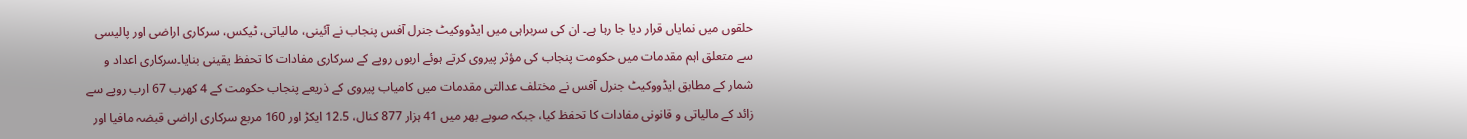حلقوں میں نمایاں قرار دیا جا رہا ہے۔ ان کی سربراہی میں ایڈووکیٹ جنرل آفس پنجاب نے آئینی، مالیاتی، ٹیکس، سرکاری اراضی اور پالیسی سے متعلق اہم مقدمات میں حکومت پنجاب کی مؤثر پیروی کرتے ہوئے اربوں روپے کے سرکاری مفادات کا تحفظ یقینی بنایا۔سرکاری اعداد و شمار کے مطابق ایڈووکیٹ جنرل آفس نے مختلف عدالتی مقدمات میں کامیاب پیروی کے ذریعے پنجاب حکومت کے 4 کھرب 67 ارب روپے سے زائد کے مالیاتی و قانونی مفادات کا تحفظ کیا، جبکہ صوبے بھر میں 41 ہزار 877 کنال، 12.5 ایکڑ اور 160 مربع سرکاری اراضی قبضہ مافیا اور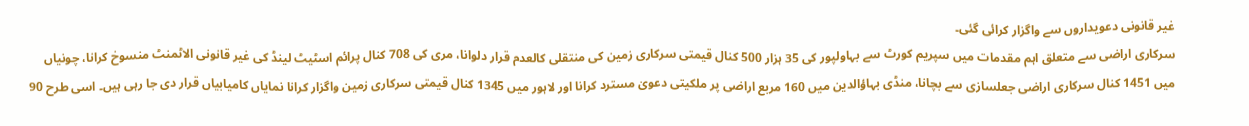غیر قانونی دعویداروں سے واگزار کرائی گئی۔
سرکاری اراضی سے متعلق اہم مقدمات میں سپریم کورٹ سے بہاولپور کی 35 ہزار 500 کنال قیمتی سرکاری زمین کی منتقلی کالعدم قرار دلوانا، مری کی 708 کنال پرائم اسٹیٹ لینڈ کی غیر قانونی الاٹمنٹ منسوخ کرانا، چونیاں میں 1451 کنال سرکاری اراضی جعلسازی سے بچانا، منڈی بہاؤالدین میں 160 مربع اراضی پر ملکیتی دعویٰ مسترد کرانا اور لاہور میں 1345 کنال قیمتی سرکاری زمین واگزار کرانا نمایاں کامیابیاں قرار دی جا رہی ہیں۔ اسی طرح 90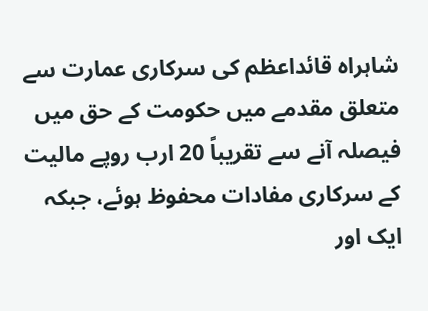شاہراہ قائداعظم کی سرکاری عمارت سے متعلق مقدمے میں حکومت کے حق میں فیصلہ آنے سے تقریباً 20 ارب روپے مالیت کے سرکاری مفادات محفوظ ہوئے، جبکہ ایک اور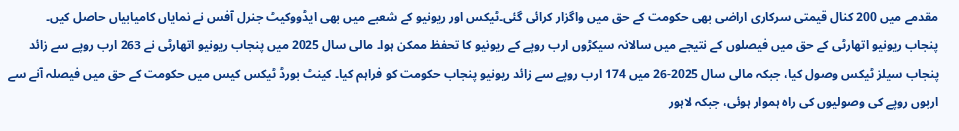مقدمے میں 200 کنال قیمتی سرکاری اراضی بھی حکومت کے حق میں واگزار کرائی گئی۔ٹیکس اور ریونیو کے شعبے میں بھی ایڈووکیٹ جنرل آفس نے نمایاں کامیابیاں حاصل کیں۔
پنجاب ریونیو اتھارٹی کے حق میں فیصلوں کے نتیجے میں سالانہ سیکڑوں ارب روپے کے ریونیو کا تحفظ ممکن ہوا۔ مالی سال 2025 میں پنجاب ریونیو اتھارٹی نے 263 ارب روپے سے زائد پنجاب سیلز ٹیکس وصول کیا، جبکہ مالی سال 2025-26 میں 174 ارب روپے سے زائد ریونیو پنجاب حکومت کو فراہم کیا۔ کینٹ بورڈ ٹیکس کیس میں حکومت کے حق میں فیصلہ آنے سے اربوں روپے کی وصولیوں کی راہ ہموار ہوئی، جبکہ لاہور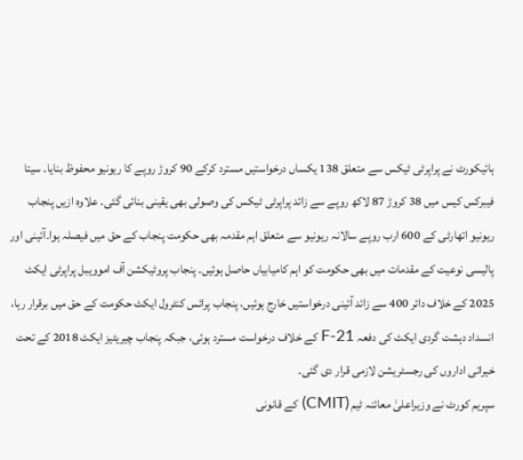ہائیکورٹ نے پراپرٹی ٹیکس سے متعلق 138 یکساں درخواستیں مسترد کرکے 90 کروڑ روپے کا ریونیو محفوظ بنایا۔ سیتا فیبرکس کیس میں 38 کروڑ 87 لاکھ روپے سے زائد پراپرٹی ٹیکس کی وصولی بھی یقینی بنائی گئی۔ علاوہ ازیں پنجاب ریونیو اتھارٹی کے 600 ارب روپے سالانہ ریونیو سے متعلق اہم مقدمہ بھی حکومت پنجاب کے حق میں فیصلہ ہوا۔آئینی اور پالیسی نوعیت کے مقدمات میں بھی حکومت کو اہم کامیابیاں حاصل ہوئیں۔ پنجاب پروٹیکشن آف اموویبل پراپرٹی ایکٹ 2025 کے خلاف دائر 400 سے زائد آئینی درخواستیں خارج ہوئیں، پنجاب پرائس کنٹرول ایکٹ حکومت کے حق میں برقرار رہا، انسداد دہشت گردی ایکٹ کی دفعہ 21-F کے خلاف درخواست مسترد ہوئی، جبکہ پنجاب چیریٹیز ایکٹ 2018 کے تحت خیراتی اداروں کی رجسٹریشن لازمی قرار دی گئی۔
سپریم کورٹ نے وزیراعلیٰ معائنہ ٹیم (CMIT) کے قانونی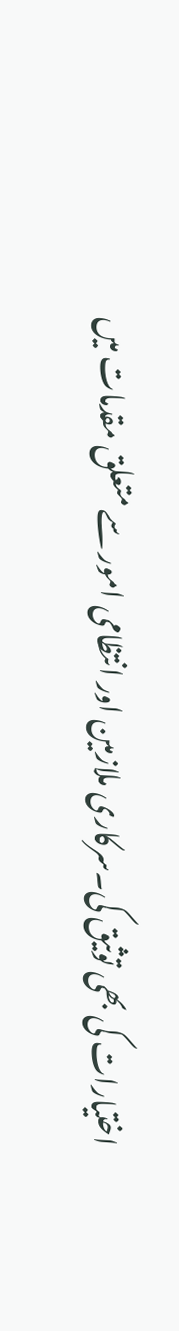اختیارات کی بھی توثیق کی۔سرکاری ملازمین اور انتظامی امور سے متعلق مقدمات میں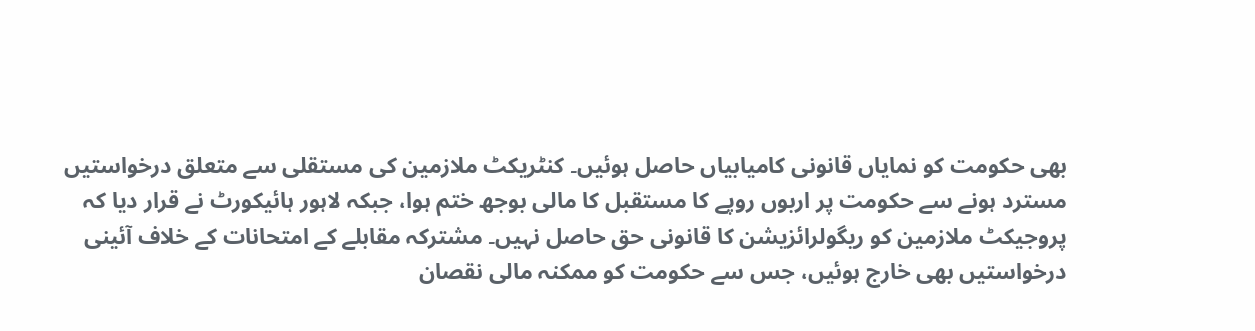بھی حکومت کو نمایاں قانونی کامیابیاں حاصل ہوئیں۔ کنٹریکٹ ملازمین کی مستقلی سے متعلق درخواستیں مسترد ہونے سے حکومت پر اربوں روپے کا مستقبل کا مالی بوجھ ختم ہوا، جبکہ لاہور ہائیکورٹ نے قرار دیا کہ پروجیکٹ ملازمین کو ریگولرائزیشن کا قانونی حق حاصل نہیں۔ مشترکہ مقابلے کے امتحانات کے خلاف آئینی درخواستیں بھی خارج ہوئیں، جس سے حکومت کو ممکنہ مالی نقصان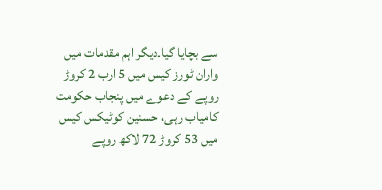سے بچایا گیا۔دیگر اہم مقدمات میں واران ٹورز کیس میں 5 ارب 2 کروڑ روپے کے دعوے میں پنجاب حکومت کامیاب رہی، حسنین کوٹیکس کیس میں 53 کروڑ 72 لاکھ روپے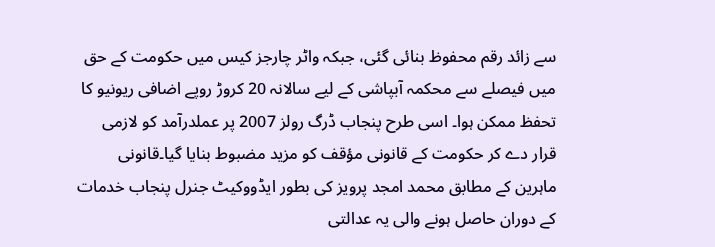سے زائد رقم محفوظ بنائی گئی، جبکہ واٹر چارجز کیس میں حکومت کے حق میں فیصلے سے محکمہ آبپاشی کے لیے سالانہ 20 کروڑ روپے اضافی ریونیو کا تحفظ ممکن ہوا۔ اسی طرح پنجاب ڈرگ رولز 2007 پر عملدرآمد کو لازمی قرار دے کر حکومت کے قانونی مؤقف کو مزید مضبوط بنایا گیا۔قانونی ماہرین کے مطابق محمد امجد پرویز کی بطور ایڈووکیٹ جنرل پنجاب خدمات کے دوران حاصل ہونے والی یہ عدالتی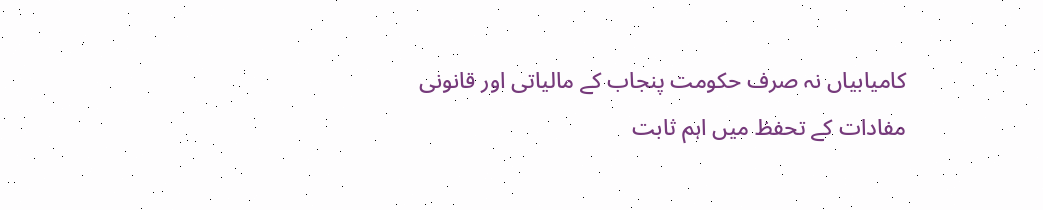کامیابیاں نہ صرف حکومت پنجاب کے مالیاتی اور قانونی مفادات کے تحفظ میں اہم ثابت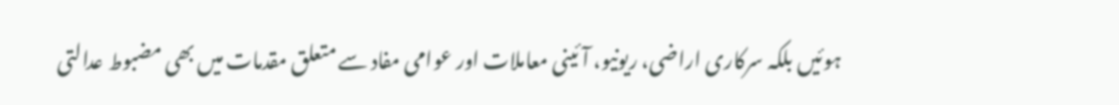ہوئیں بلکہ سرکاری اراضی، ریونیو، آئینی معاملات اور عوامی مفاد سے متعلق مقدمات میں بھی مضبوط عدالتی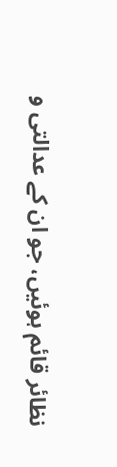نظائر قائم ہوئیں، جو ان کے عدالتی و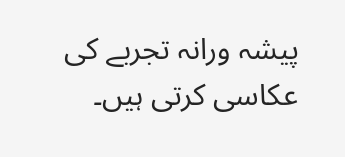پیشہ ورانہ تجربے کی عکاسی کرتی ہیں۔